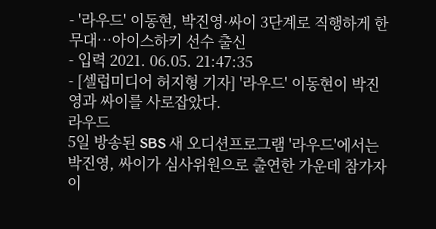- '라우드' 이동현, 박진영·싸이 3단계로 직행하게 한 무대…아이스하키 선수 출신
- 입력 2021. 06.05. 21:47:35
- [셀럽미디어 허지형 기자] '라우드' 이동현이 박진영과 싸이를 사로잡았다.
라우드
5일 방송된 SBS 새 오디션프로그램 '라우드'에서는 박진영, 싸이가 심사위원으로 출연한 가운데 참가자 이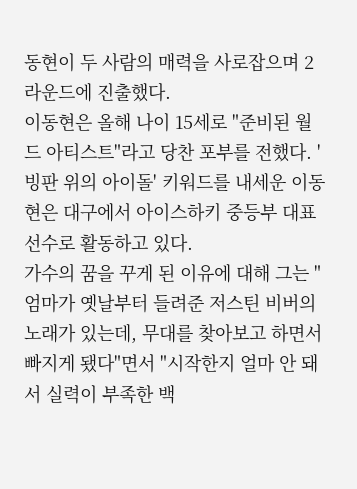동현이 두 사람의 매력을 사로잡으며 2라운드에 진출했다.
이동현은 올해 나이 15세로 "준비된 월드 아티스트"라고 당찬 포부를 전했다. '빙판 위의 아이돌' 키워드를 내세운 이동현은 대구에서 아이스하키 중등부 대표 선수로 활동하고 있다.
가수의 꿈을 꾸게 된 이유에 대해 그는 "엄마가 옛날부터 들려준 저스틴 비버의 노래가 있는데, 무대를 찾아보고 하면서 빠지게 됐다"면서 "시작한지 얼마 안 돼서 실력이 부족한 백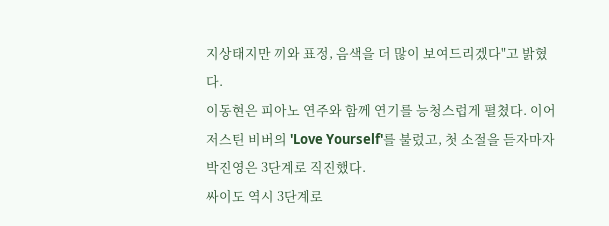지상태지만 끼와 표정, 음색을 더 많이 보여드리겠다"고 밝혔다.
이동현은 피아노 연주와 함께 연기를 능청스럽게 펼쳤다. 이어 저스틴 비버의 'Love Yourself'를 불렀고, 첫 소절을 듣자마자 박진영은 3단계로 직진했다.
싸이도 역시 3단계로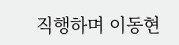직행하며 이동현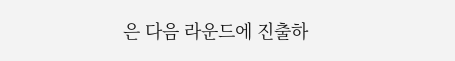은 다음 라운드에 진출하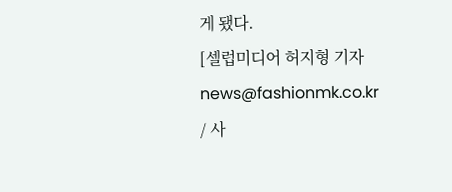게 됐다.
[셀럽미디어 허지형 기자 news@fashionmk.co.kr / 사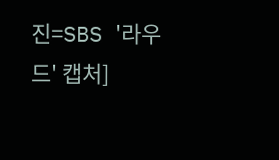진=SBS '라우드' 캡처]